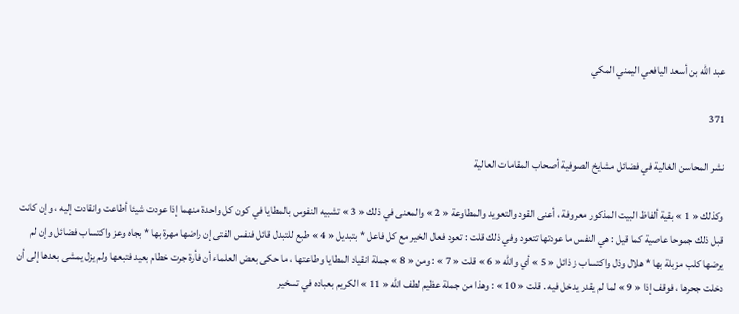عبد الله بن أسعد اليافعي اليمني المكي

371

نشر المحاسن الغالية في فضائل مشايخ الصوفية أصحاب المقامات العالية

وكذلك « 1 » بقية ألفاظ البيت المذكور معروفة ، أعنى القود والتعويد والمطاوعة « 2 » والمعنى في ذلك « 3 » تشبيه النفوس بالمطايا في كون كل واحدة منهما إذا عودت شيئا أطاعت وانقادت إليه ، وإن كانت قبل ذلك جموحا عاصية كما قيل : هي النفس ما عودتها تتعود وفي ذلك قلت : تعود فعال الخير مع كل فاعل * بتبديل « 4 » طبع للتبدل قائل فنفس الفتى إن راضها مهرة بها * بجاه وعز واكتساب فضائل وإن لم يرضها كلب مزبلة بها * هلال وذل واكتساب ز ذائل « 5 » أي والله « 6 » قلت « 7 » : ومن « 8 » جملة انقياد المطايا وطاعتها ، ما حكى بعض العلماء أن فأرة جرت خطام بعيد فتبعها ولم يزل يمشى بعدها إلى أن دخلت جحرها ، فوقف إذا « 9 » لما لم يقدر يدخل فيه . قلت « 10 » : وهذا من جملة عظيم لطف الله « 11 » الكريم بعباده في تسخير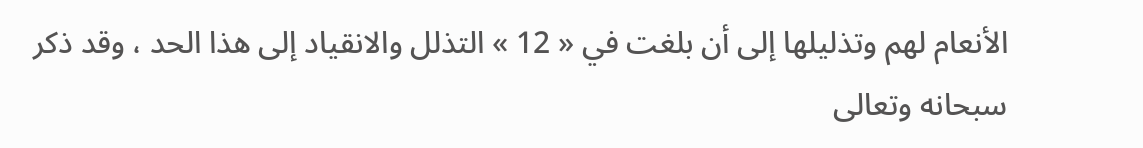الأنعام لهم وتذليلها إلى أن بلغت في « 12 » التذلل والانقياد إلى هذا الحد ، وقد ذكر سبحانه وتعالى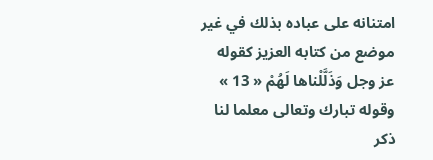امتنانه على عباده بذلك في غير موضع من كتابه العزيز كقوله عز وجل وَذَلَّلْناها لَهُمْ « 13 » وقوله تبارك وتعالى معلما لنا ذكر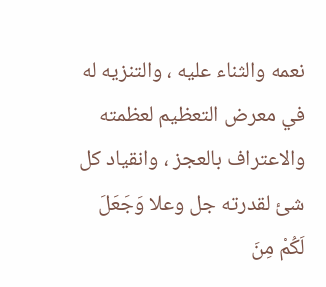نعمه والثناء عليه ، والتنزيه له في معرض التعظيم لعظمته والاعتراف بالعجز ، وانقياد كل شئ لقدرته جل وعلا وَجَعَلَ لَكُمْ مِنَ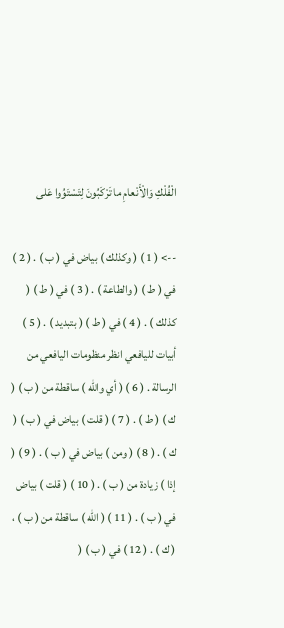الْفُلْكِ وَالْأَنْعامِ ما تَرْكَبُونَ لِتَسْتَوُوا عَلى

--> ( 1 ) ( وكذلك ) بياض في ( ب ) . ( 2 ) في ( ط ) ( والطاعة ) . ( 3 ) في ( ط ) ( كذلك ) . ( 4 ) في ( ط ) ( بتبديد ) . ( 5 ) أبيات لليافعي انظر منظومات اليافعي من الرسالة . ( 6 ) ( أي والله ) ساقطة من ( ب ) ( ك ) ( ط ) . ( 7 ) ( قلت ) بياض في ( ب ) ( ك ) . ( 8 ) ( ومن ) بياض في ( ب ) . ( 9 ) ( إذا ) زيادة من ( ب ) . ( 10 ) ( قلت ) بياض في ( ب ) . ( 11 ) ( الله ) ساقطة من ( ب ) ، ( ك ) . ( 12 ) في ( ب ) (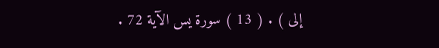إلى ) . ( 13 ) سورة يس الآية 72 .